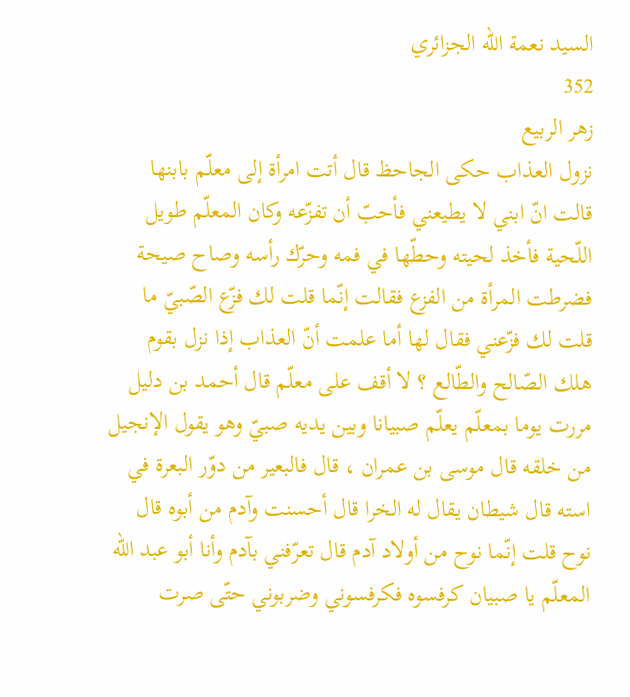السيد نعمة الله الجزائري
352
زهر الربيع
نزول العذاب حكى الجاحظ قال أتت امرأة إلى معلّم بابنها قالت انّ ابني لا يطيعني فأحبّ أن تفزّعه وكان المعلّم طويل اللّحية فأخذ لحيته وحطّها في فمه وحرّك رأسه وصاح صيحة فضرطت المرأة من الفزع فقالت إنّما قلت لك فزّع الصّبيّ ما قلت لك فزّعني فقال لها أما علمت أنّ العذاب إذا نزل بقوم هلك الصّالح والطّالع ؟ لا أقف على معلّم قال أحمد بن دليل مررت يوما بمعلّم يعلّم صبيانا وبين يديه صبيّ وهو يقول الإنجيل من خلقه قال موسى بن عمران ، قال فالبعير من دوّر البعرة في استه قال شيطان يقال له الخرا قال أحسنت وآدم من أبوه قال نوح قلت إنّما نوح من أولاد آدم قال تعرّفني بآدم وأنا أبو عبد اللّه المعلّم يا صبيان كرفسوه فكرفسوني وضربوني حتّى صرت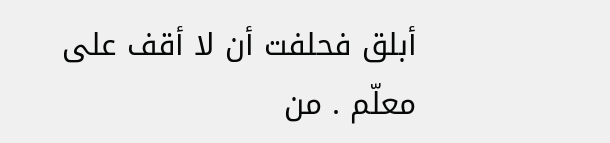أبلق فحلفت أن لا أقف على معلّم . من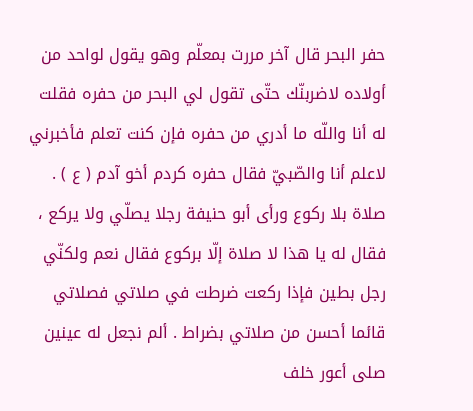حفر البحر قال آخر مررت بمعلّم وهو يقول لواحد من أولاده لاضربنّك حتّى تقول لي البحر من حفره فقلت له أنا واللّه ما أدري من حفره فإن كنت تعلم فأخبرني لاعلم أنا والصّبيّ فقال حفره كردم أخو آدم ( ع ) . صلاة بلا ركوع ورأى أبو حنيفة رجلا يصلّي ولا يركع ، فقال له يا هذا لا صلاة إلّا بركوع فقال نعم ولكنّي رجل بطين فإذا ركعت ضرطت في صلاتي فصلاتي قائما أحسن من صلاتي بضراط . ألم نجعل له عينين صلى أعور خلف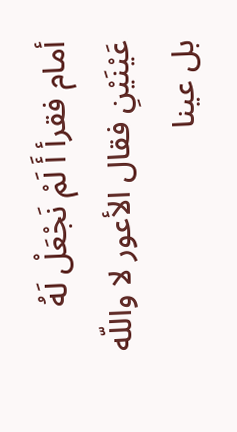أمام فقرأ أَ لَمْ نَجْعَلْ لَهُ عَيْنَيْنِ فقال الأعور لا واللّه بل عينا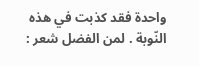واحدة فقد كذبت في هذه النّوبة . لمن الفضل شعر :